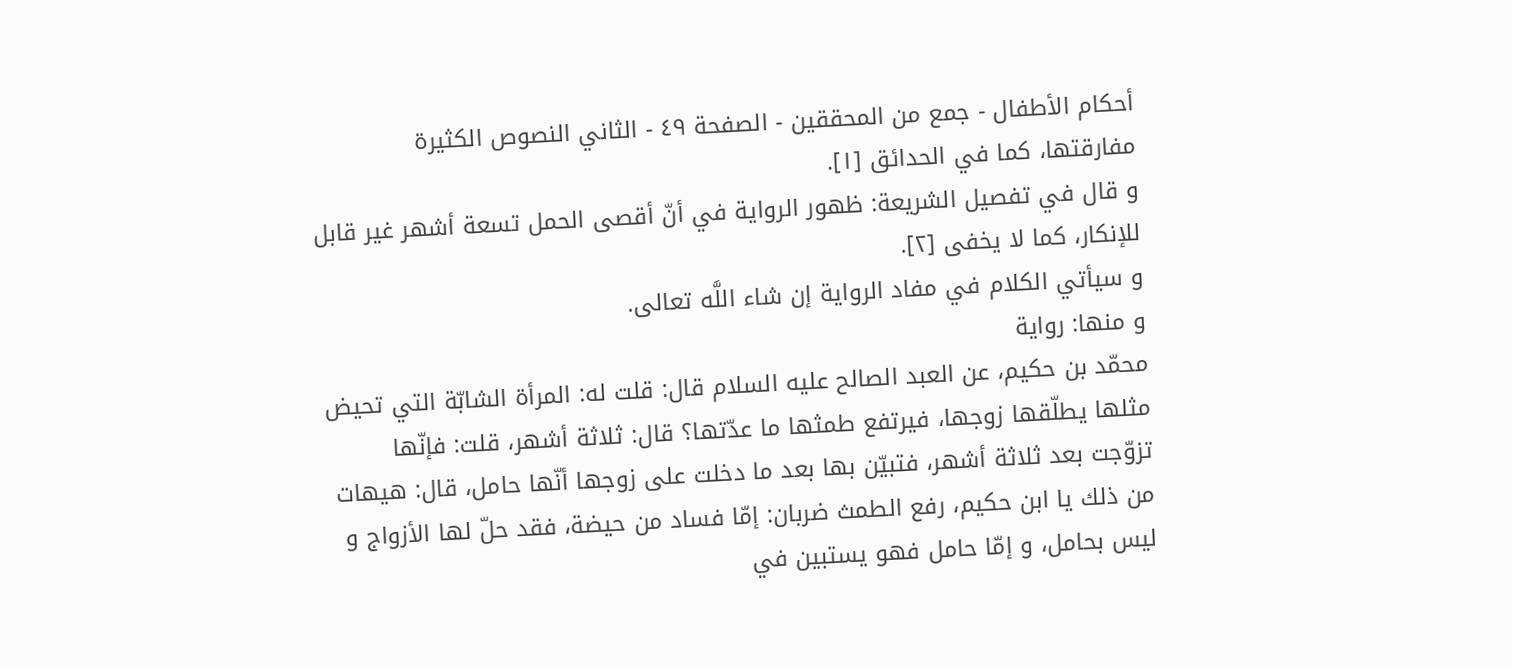أحكام الأطفال - جمع من المحققين - الصفحة ٤٩ - الثاني النصوص الكثيرة
مفارقتها، كما في الحدائق [١].
و قال في تفصيل الشريعة: ظهور الرواية في أنّ أقصى الحمل تسعة أشهر غير قابل للإنكار، كما لا يخفى [٢].
و سيأتي الكلام في مفاد الرواية إن شاء اللَّه تعالى.
و منها: رواية
محمّد بن حكيم، عن العبد الصالح عليه السلام قال: قلت له: المرأة الشابّة التي تحيض مثلها يطلّقها زوجها، فيرتفع طمثها ما عدّتها؟ قال: ثلاثة أشهر، قلت: فإنّها تزوّجت بعد ثلاثة أشهر، فتبيّن بها بعد ما دخلت على زوجها أنّها حامل، قال: هيهات من ذلك يا ابن حكيم، رفع الطمث ضربان: إمّا فساد من حيضة، فقد حلّ لها الأزواج و ليس بحامل، و إمّا حامل فهو يستبين في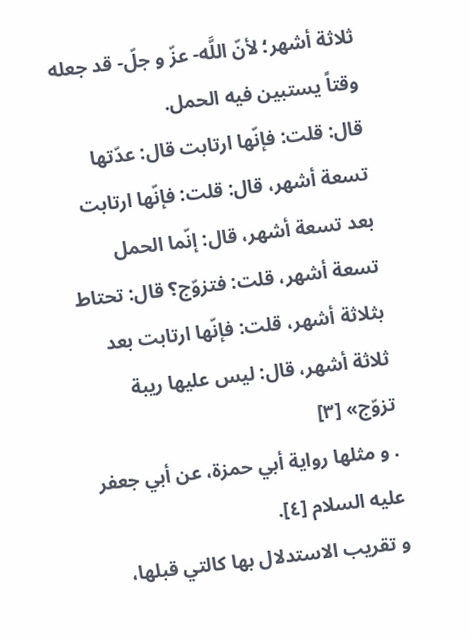ثلاثة أشهر؛ لأنّ اللَّه- عزّ و جلّ- قد جعله وقتاً يستبين فيه الحمل.
قال: قلت: فإنّها ارتابت قال: عدّتها تسعة أشهر، قال: قلت: فإنّها ارتابت بعد تسعة أشهر، قال: إنّما الحمل تسعة أشهر، قلت: فتزوّج؟ قال: تحتاط بثلاثة أشهر، قلت: فإنّها ارتابت بعد ثلاثة أشهر، قال: ليس عليها ريبة تزوّج» [٣]
. و مثلها رواية أبي حمزة، عن أبي جعفر عليه السلام [٤].
و تقريب الاستدلال بها كالتي قبلها،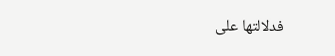فدلالتها على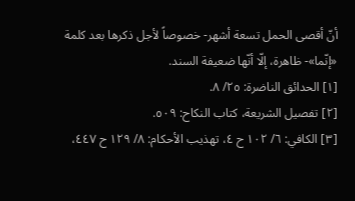أنّ أقصى الحمل تسعة أشهر- خصوصاً لأجل ذكرها بعد كلمة «إنّما»- ظاهرة، إلّا أنّها ضعيفة السند.
[١] الحدائق الناضرة: ٢٥/ ٨.
[٢] تفصيل الشريعة، كتاب النكاح: ٥٠٩.
[٣] الكافي: ٦/ ١٠٢ ح ٤، تهذيب الأحكام: ٨/ ١٢٩ ح ٤٤٧،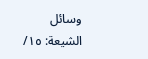وسائل الشيعة: ١٥/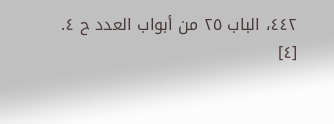٤٤٢، الباب ٢٥ من أبواب العدد ح ٤.
[٤]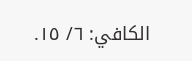الكافي: ٦/ ١٥.